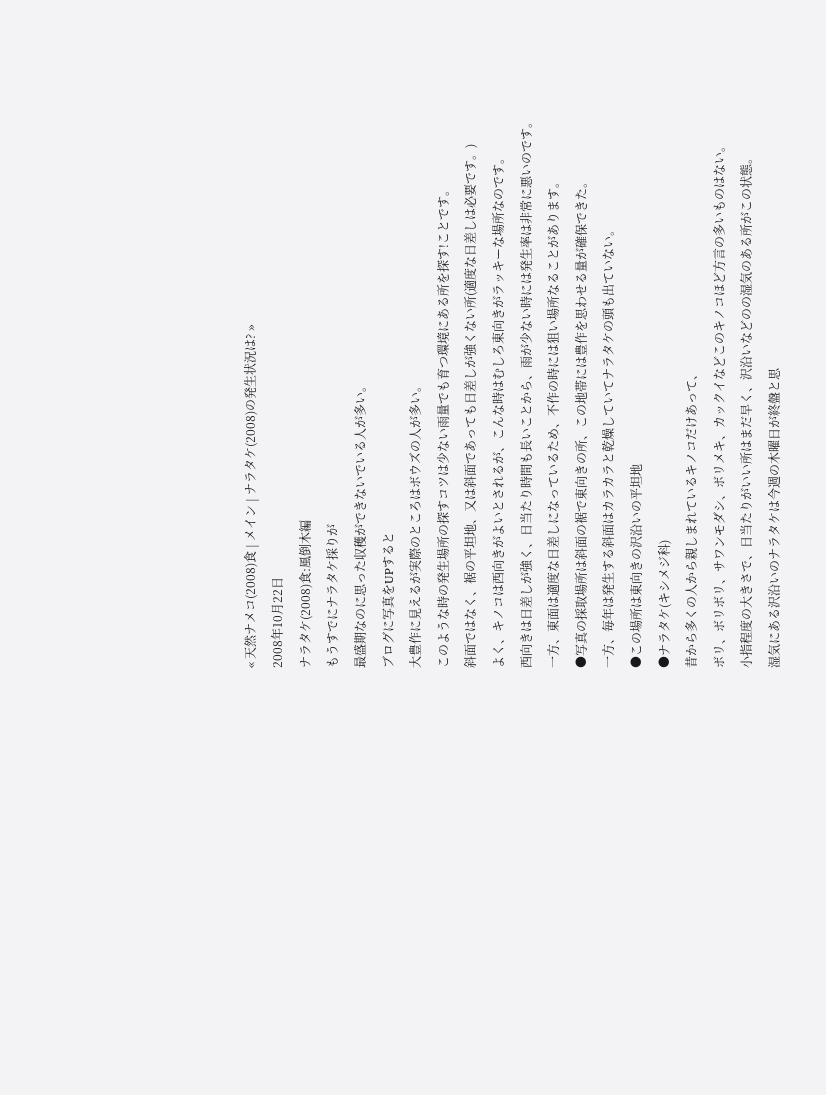« 天然ナメコ(2008)食 | メイン | ナラタケ(2008)の発生状況は? »
2008年10月22日
ナラタケ(2008)食:風倒木編
もうすでにナラタケ採りが
最盛期なのに思った収穫ができないでいる人が多い。
ブログに写真をUPすると
大豊作に見えるが実際のところはボウズの人が多い。
このような時の発生場所の探すコツは少ない雨量でも育つ環境にある所を探す!ことです。
斜面ではなく、裾の平坦地、又は斜面であっても日差しが強くない所(適度な日差しは必要です。)
よく、キノコは西向きがよいとされるが、こんな時はむしろ東向きがラッキーな場所なのです。
西向きは日差しが強く、日当たり時間も長いことから、雨が少ない時には発生率は非常に悪いのです。
一方、東面は適度な日差しになっているため、不作の時には狙い場所なることがあります。
●写真の採取場所は斜面の裾で東向きの所、この地帯には豊作を思わせる量が確保できた。
一方、毎年は発生する斜面はカラカラと乾燥していてナラタケの頭も出ていない。
●この場所は東向きの沢沿いの平坦地
●ナラタケ(キシメジ科)
昔から多くの人から親しまれているキノコだけあって、
ボリ、ボリボリ、サワンモダシ、ボリメキ、カックイなどこのキノコほど方言の多いものはない。
小指程度の大きさで、日当たりがいい所はまだ早く、沢沿いなどのの湿気のある所がこの状態。
湿気にある沢沿いのナラタケは今週の木曜日が終盤と思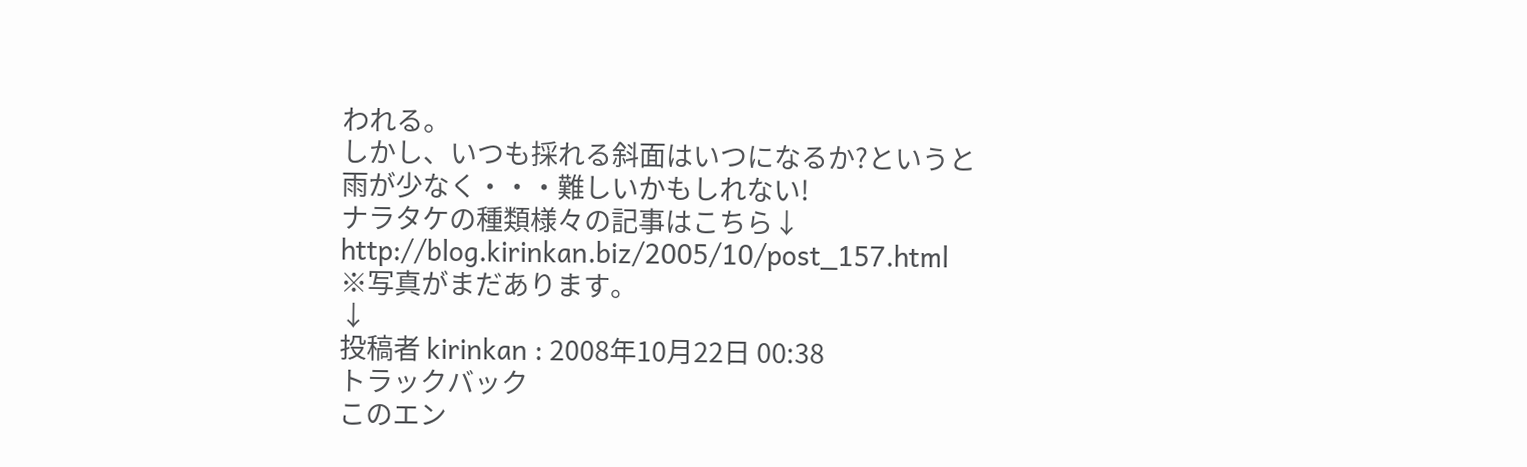われる。
しかし、いつも採れる斜面はいつになるか?というと
雨が少なく・・・難しいかもしれない!
ナラタケの種類様々の記事はこちら↓
http://blog.kirinkan.biz/2005/10/post_157.html
※写真がまだあります。
↓
投稿者 kirinkan : 2008年10月22日 00:38
トラックバック
このエン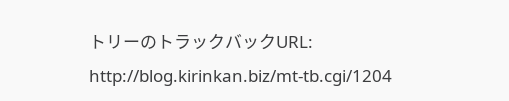トリーのトラックバックURL:
http://blog.kirinkan.biz/mt-tb.cgi/1204